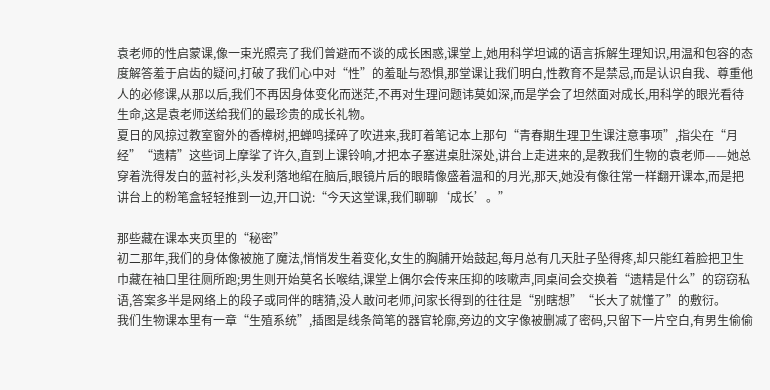袁老师的性启蒙课,像一束光照亮了我们曾避而不谈的成长困惑,课堂上,她用科学坦诚的语言拆解生理知识,用温和包容的态度解答羞于启齿的疑问,打破了我们心中对“性”的羞耻与恐惧,那堂课让我们明白,性教育不是禁忌,而是认识自我、尊重他人的必修课,从那以后,我们不再因身体变化而迷茫,不再对生理问题讳莫如深,而是学会了坦然面对成长,用科学的眼光看待生命,这是袁老师送给我们的最珍贵的成长礼物。
夏日的风掠过教室窗外的香樟树,把蝉鸣揉碎了吹进来,我盯着笔记本上那句“青春期生理卫生课注意事项”,指尖在“月经”“遗精”这些词上摩挲了许久,直到上课铃响,才把本子塞进桌肚深处,讲台上走进来的,是教我们生物的袁老师——她总穿着洗得发白的蓝衬衫,头发利落地绾在脑后,眼镜片后的眼睛像盛着温和的月光,那天,她没有像往常一样翻开课本,而是把讲台上的粉笔盒轻轻推到一边,开口说:“今天这堂课,我们聊聊‘成长’。”

那些藏在课本夹页里的“秘密”
初二那年,我们的身体像被施了魔法,悄悄发生着变化,女生的胸脯开始鼓起,每月总有几天肚子坠得疼,却只能红着脸把卫生巾藏在袖口里往厕所跑;男生则开始莫名长喉结,课堂上偶尔会传来压抑的咳嗽声,同桌间会交换着“遗精是什么”的窃窃私语,答案多半是网络上的段子或同伴的瞎猜,没人敢问老师,问家长得到的往往是“别瞎想”“长大了就懂了”的敷衍。
我们生物课本里有一章“生殖系统”,插图是线条简笔的器官轮廓,旁边的文字像被删减了密码,只留下一片空白,有男生偷偷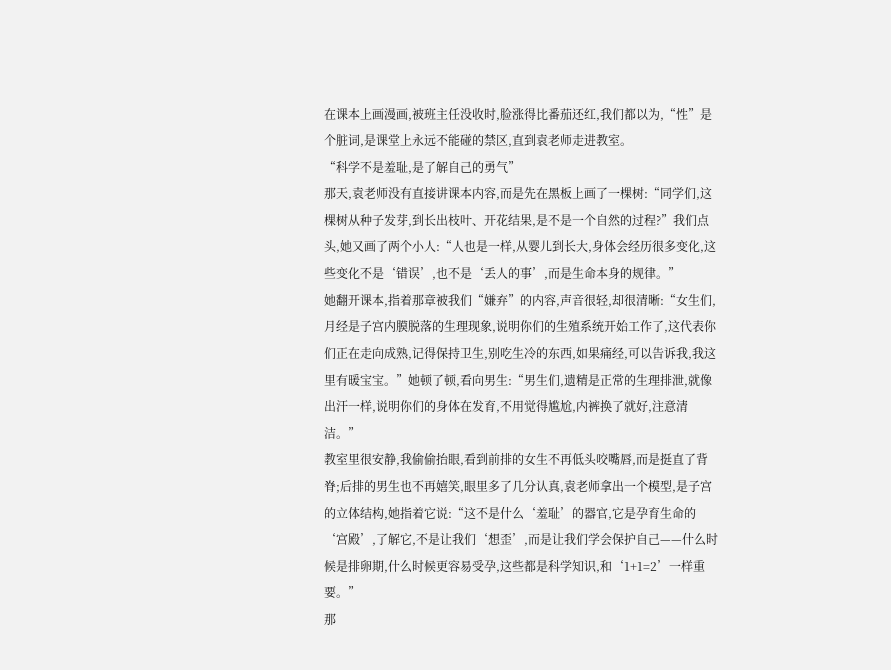在课本上画漫画,被班主任没收时,脸涨得比番茄还红,我们都以为,“性”是个脏词,是课堂上永远不能碰的禁区,直到袁老师走进教室。
“科学不是羞耻,是了解自己的勇气”
那天,袁老师没有直接讲课本内容,而是先在黑板上画了一棵树:“同学们,这棵树从种子发芽,到长出枝叶、开花结果,是不是一个自然的过程?”我们点头,她又画了两个小人:“人也是一样,从婴儿到长大,身体会经历很多变化,这些变化不是‘错误’,也不是‘丢人的事’,而是生命本身的规律。”
她翻开课本,指着那章被我们“嫌弃”的内容,声音很轻,却很清晰:“女生们,月经是子宫内膜脱落的生理现象,说明你们的生殖系统开始工作了,这代表你们正在走向成熟,记得保持卫生,别吃生冷的东西,如果痛经,可以告诉我,我这里有暖宝宝。”她顿了顿,看向男生:“男生们,遗精是正常的生理排泄,就像出汗一样,说明你们的身体在发育,不用觉得尴尬,内裤换了就好,注意清洁。”
教室里很安静,我偷偷抬眼,看到前排的女生不再低头咬嘴唇,而是挺直了背脊;后排的男生也不再嬉笑,眼里多了几分认真,袁老师拿出一个模型,是子宫的立体结构,她指着它说:“这不是什么‘羞耻’的器官,它是孕育生命的‘宫殿’,了解它,不是让我们‘想歪’,而是让我们学会保护自己——什么时候是排卵期,什么时候更容易受孕,这些都是科学知识,和‘1+1=2’一样重要。”
那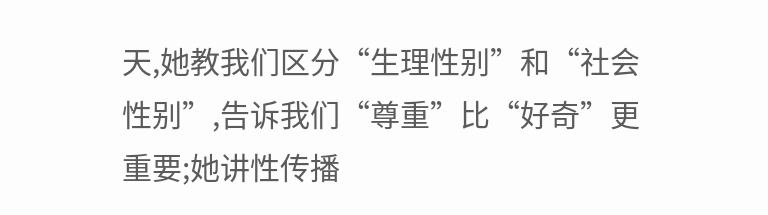天,她教我们区分“生理性别”和“社会性别”,告诉我们“尊重”比“好奇”更重要;她讲性传播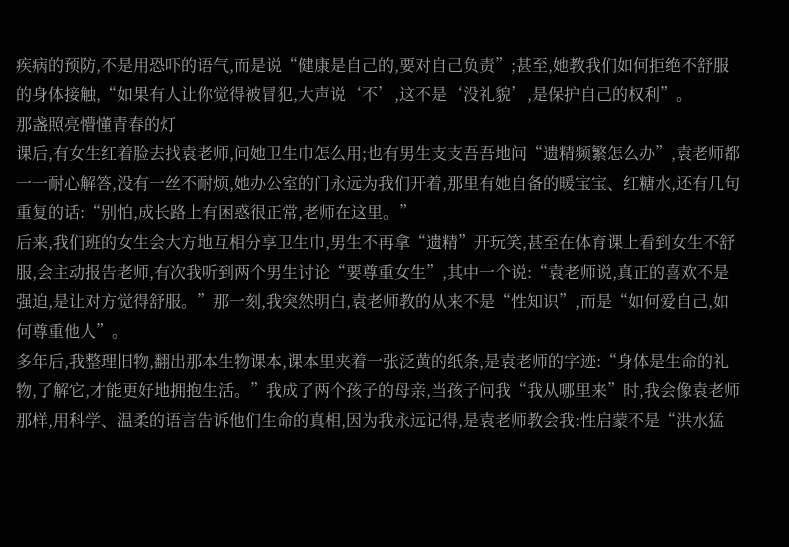疾病的预防,不是用恐吓的语气,而是说“健康是自己的,要对自己负责”;甚至,她教我们如何拒绝不舒服的身体接触,“如果有人让你觉得被冒犯,大声说‘不’,这不是‘没礼貌’,是保护自己的权利”。
那盏照亮懵懂青春的灯
课后,有女生红着脸去找袁老师,问她卫生巾怎么用;也有男生支支吾吾地问“遗精频繁怎么办”,袁老师都一一耐心解答,没有一丝不耐烦,她办公室的门永远为我们开着,那里有她自备的暖宝宝、红糖水,还有几句重复的话:“别怕,成长路上有困惑很正常,老师在这里。”
后来,我们班的女生会大方地互相分享卫生巾,男生不再拿“遗精”开玩笑,甚至在体育课上看到女生不舒服,会主动报告老师,有次我听到两个男生讨论“要尊重女生”,其中一个说:“袁老师说,真正的喜欢不是强迫,是让对方觉得舒服。”那一刻,我突然明白,袁老师教的从来不是“性知识”,而是“如何爱自己,如何尊重他人”。
多年后,我整理旧物,翻出那本生物课本,课本里夹着一张泛黄的纸条,是袁老师的字迹:“身体是生命的礼物,了解它,才能更好地拥抱生活。”我成了两个孩子的母亲,当孩子问我“我从哪里来”时,我会像袁老师那样,用科学、温柔的语言告诉他们生命的真相,因为我永远记得,是袁老师教会我:性启蒙不是“洪水猛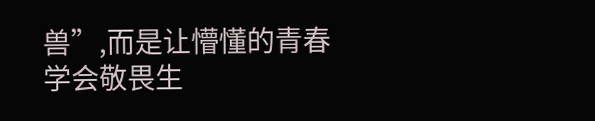兽”,而是让懵懂的青春学会敬畏生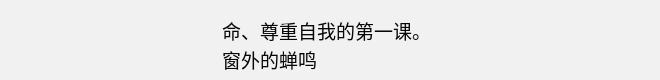命、尊重自我的第一课。
窗外的蝉鸣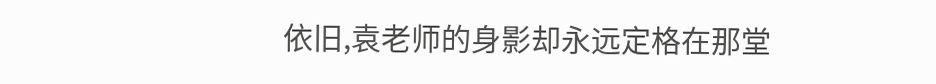依旧,袁老师的身影却永远定格在那堂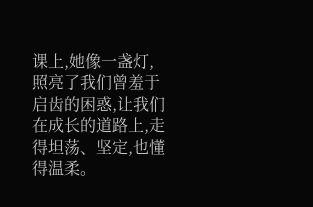课上,她像一盏灯,照亮了我们曾羞于启齿的困惑,让我们在成长的道路上,走得坦荡、坚定,也懂得温柔。